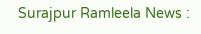Surajpur Ramleela News :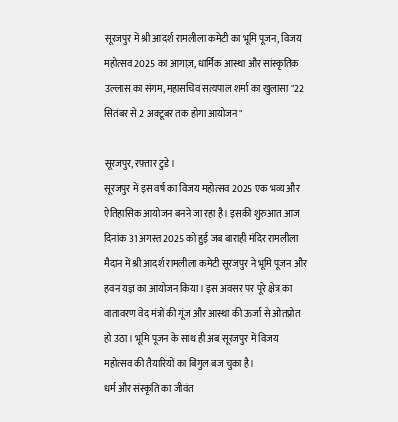सूरजपुर में श्री आदर्श रामलीला कमेटी का भूमि पूजन, विजय महोत्सव 2025 का आगाज़, धार्मिक आस्था और सांस्कृतिक उल्लास का संगम, महासचिव सत्यपाल शर्मा का खुलासा "22 सितंबर से 2 अक्टूबर तक होगा आयोजन"

सूरजपुर, रफ़्तार टुडे।
सूरजपुर में इस वर्ष का विजय महोत्सव 2025 एक भव्य और ऐतिहासिक आयोजन बनने जा रहा है। इसकी शुरुआत आज दिनांक 31 अगस्त 2025 को हुई जब बाराही मंदिर रामलीला मैदान में श्री आदर्श रामलीला कमेटी सूरजपुर ने भूमि पूजन और हवन यज्ञ का आयोजन किया। इस अवसर पर पूरे क्षेत्र का वातावरण वेद मंत्रों की गूंज और आस्था की ऊर्जा से ओतप्रोत हो उठा। भूमि पूजन के साथ ही अब सूरजपुर में विजय महोत्सव की तैयारियों का बिगुल बज चुका है।
धर्म और संस्कृति का जीवंत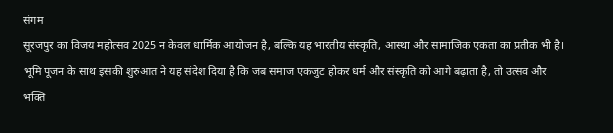संगम
सूरजपुर का विजय महोत्सव 2025 न केवल धार्मिक आयोजन है, बल्कि यह भारतीय संस्कृति, आस्था और सामाजिक एकता का प्रतीक भी है। भूमि पूजन के साथ इसकी शुरुआत ने यह संदेश दिया है कि जब समाज एकजुट होकर धर्म और संस्कृति को आगे बढ़ाता है, तो उत्सव और भक्ति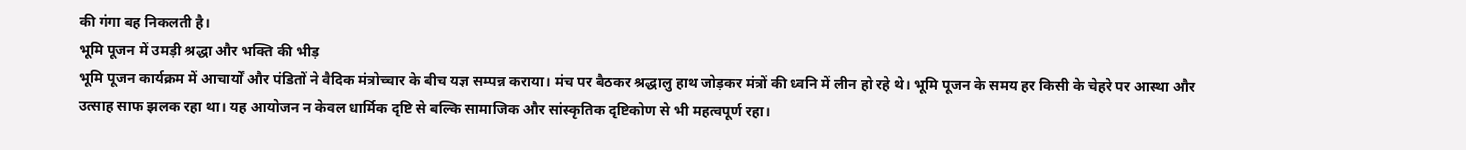की गंगा बह निकलती है।
भूमि पूजन में उमड़ी श्रद्धा और भक्ति की भीड़
भूमि पूजन कार्यक्रम में आचार्यों और पंडितों ने वैदिक मंत्रोच्चार के बीच यज्ञ सम्पन्न कराया। मंच पर बैठकर श्रद्धालु हाथ जोड़कर मंत्रों की ध्वनि में लीन हो रहे थे। भूमि पूजन के समय हर किसी के चेहरे पर आस्था और उत्साह साफ झलक रहा था। यह आयोजन न केवल धार्मिक दृष्टि से बल्कि सामाजिक और सांस्कृतिक दृष्टिकोण से भी महत्वपूर्ण रहा।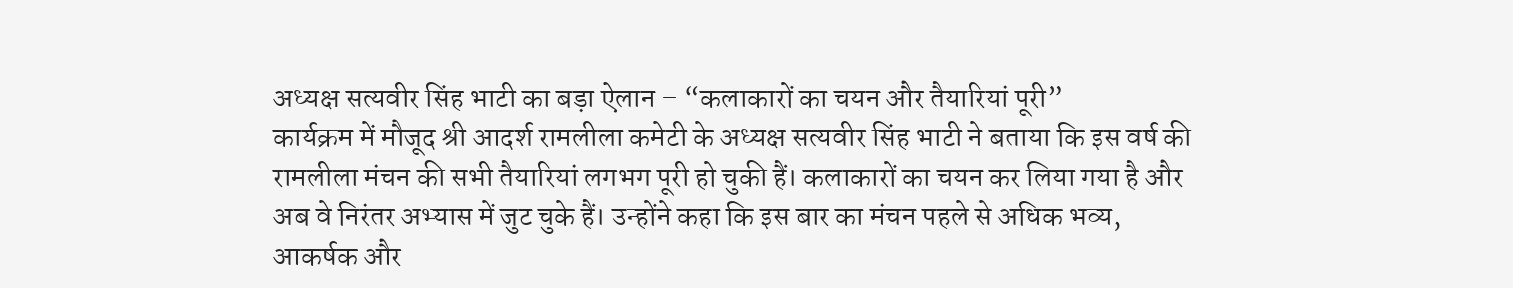अध्यक्ष सत्यवीर सिंह भाटी का बड़ा ऐलान – “कलाकारों का चयन और तैयारियां पूरी”
कार्यक्रम में मौजूद श्री आदर्श रामलीला कमेटी के अध्यक्ष सत्यवीर सिंह भाटी ने बताया कि इस वर्ष की रामलीला मंचन की सभी तैयारियां लगभग पूरी हो चुकी हैं। कलाकारों का चयन कर लिया गया है और अब वे निरंतर अभ्यास में जुट चुके हैं। उन्होंने कहा कि इस बार का मंचन पहले से अधिक भव्य, आकर्षक और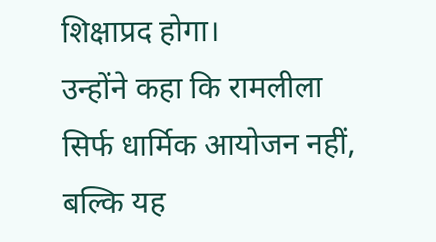शिक्षाप्रद होगा।
उन्होंने कहा कि रामलीला सिर्फ धार्मिक आयोजन नहीं, बल्कि यह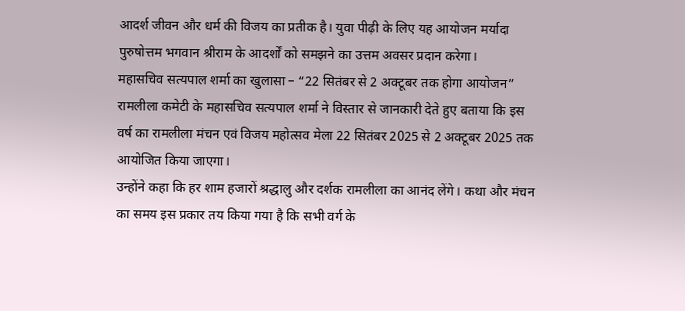आदर्श जीवन और धर्म की विजय का प्रतीक है। युवा पीढ़ी के लिए यह आयोजन मर्यादा पुरुषोत्तम भगवान श्रीराम के आदर्शों को समझने का उत्तम अवसर प्रदान करेगा।
महासचिव सत्यपाल शर्मा का खुलासा – “22 सितंबर से 2 अक्टूबर तक होगा आयोजन”
रामलीला कमेटी के महासचिव सत्यपाल शर्मा ने विस्तार से जानकारी देते हुए बताया कि इस वर्ष का रामलीला मंचन एवं विजय महोत्सव मेला 22 सितंबर 2025 से 2 अक्टूबर 2025 तक आयोजित किया जाएगा।
उन्होंने कहा कि हर शाम हजारों श्रद्धालु और दर्शक रामलीला का आनंद लेंगे। कथा और मंचन का समय इस प्रकार तय किया गया है कि सभी वर्ग के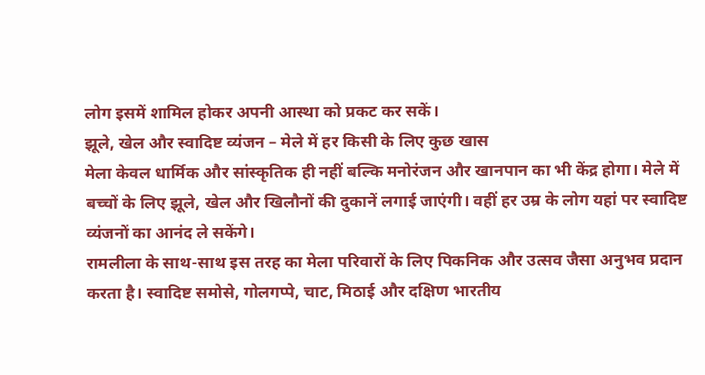लोग इसमें शामिल होकर अपनी आस्था को प्रकट कर सकें।
झूले, खेल और स्वादिष्ट व्यंजन – मेले में हर किसी के लिए कुछ खास
मेला केवल धार्मिक और सांस्कृतिक ही नहीं बल्कि मनोरंजन और खानपान का भी केंद्र होगा। मेले में बच्चों के लिए झूले, खेल और खिलौनों की दुकानें लगाई जाएंगी। वहीं हर उम्र के लोग यहां पर स्वादिष्ट व्यंजनों का आनंद ले सकेंगे।
रामलीला के साथ-साथ इस तरह का मेला परिवारों के लिए पिकनिक और उत्सव जैसा अनुभव प्रदान करता है। स्वादिष्ट समोसे, गोलगप्पे, चाट, मिठाई और दक्षिण भारतीय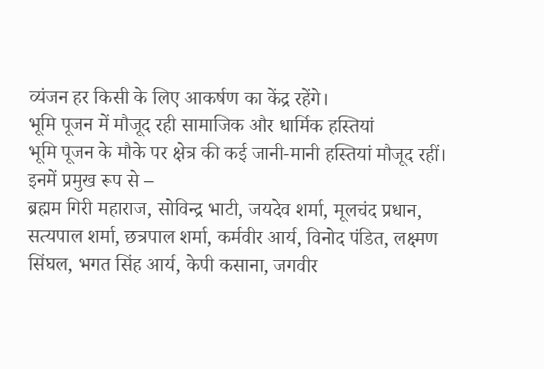व्यंजन हर किसी के लिए आकर्षण का केंद्र रहेंगे।
भूमि पूजन में मौजूद रही सामाजिक और धार्मिक हस्तियां
भूमि पूजन के मौके पर क्षेत्र की कई जानी-मानी हस्तियां मौजूद रहीं। इनमें प्रमुख रूप से –
ब्रह्मम गिरी महाराज, सोविन्द्र भाटी, जयदेव शर्मा, मूलचंद प्रधान, सत्यपाल शर्मा, छत्रपाल शर्मा, कर्मवीर आर्य, विनोद पंडित, लक्ष्मण सिंघल, भगत सिंह आर्य, केपी कसाना, जगवीर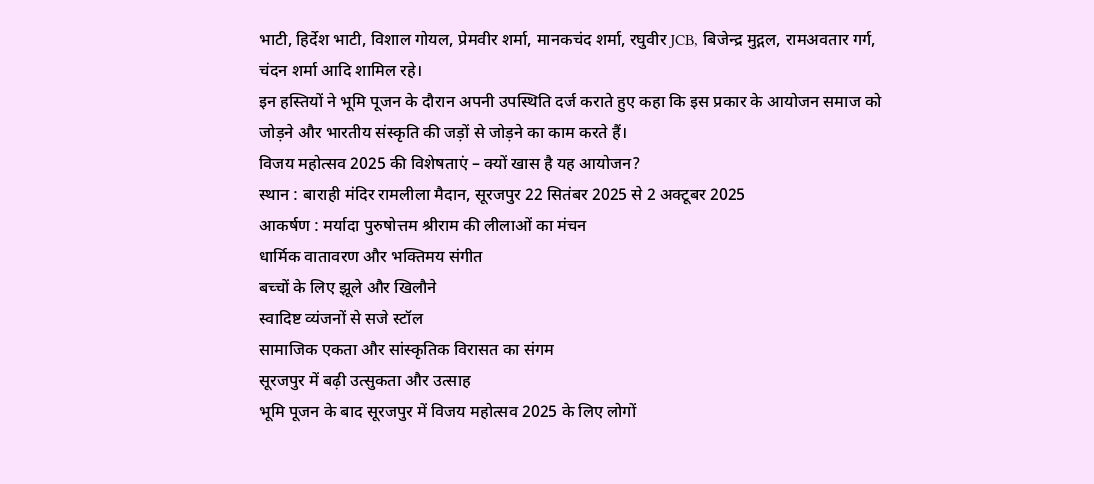भाटी, हिर्देश भाटी, विशाल गोयल, प्रेमवीर शर्मा, मानकचंद शर्मा, रघुवीर JCB, बिजेन्द्र मुद्गल, रामअवतार गर्ग, चंदन शर्मा आदि शामिल रहे।
इन हस्तियों ने भूमि पूजन के दौरान अपनी उपस्थिति दर्ज कराते हुए कहा कि इस प्रकार के आयोजन समाज को जोड़ने और भारतीय संस्कृति की जड़ों से जोड़ने का काम करते हैं।
विजय महोत्सव 2025 की विशेषताएं – क्यों खास है यह आयोजन?
स्थान : बाराही मंदिर रामलीला मैदान, सूरजपुर 22 सितंबर 2025 से 2 अक्टूबर 2025
आकर्षण : मर्यादा पुरुषोत्तम श्रीराम की लीलाओं का मंचन
धार्मिक वातावरण और भक्तिमय संगीत
बच्चों के लिए झूले और खिलौने
स्वादिष्ट व्यंजनों से सजे स्टॉल
सामाजिक एकता और सांस्कृतिक विरासत का संगम
सूरजपुर में बढ़ी उत्सुकता और उत्साह
भूमि पूजन के बाद सूरजपुर में विजय महोत्सव 2025 के लिए लोगों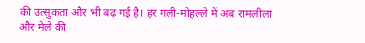की उत्सुकता और भी बढ़ गई है। हर गली-मोहल्ले में अब रामलीला और मेले की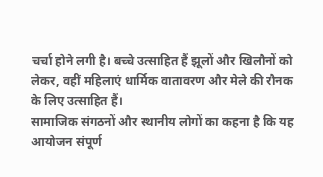चर्चा होने लगी है। बच्चे उत्साहित हैं झूलों और खिलौनों को लेकर, वहीं महिलाएं धार्मिक वातावरण और मेले की रौनक के लिए उत्साहित हैं।
सामाजिक संगठनों और स्थानीय लोगों का कहना है कि यह आयोजन संपूर्ण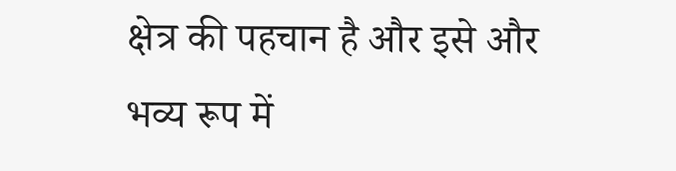क्षेत्र की पहचान है और इसे और भव्य रूप में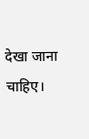देखा जाना चाहिए।